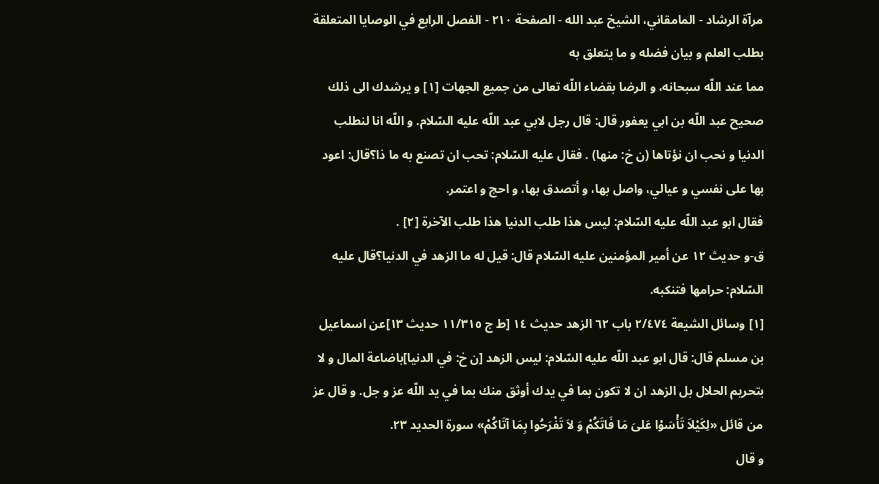مرآة الرشاد - المامقاني، الشيخ عبد الله - الصفحة ٢١٠ - الفصل الرابع في الوصايا المتعلقة بطلب العلم و بيان فضله و ما يتعلق به
مما عند اللّه سبحانه، و الرضا بقضاء اللّه تعالى من جميع الجهات [١] و يرشدك الى ذلك صحيح عبد اللّه بن ابي يعفور قال: قال رجل لابي عبد اللّه عليه السّلام. و اللّه انا لنطلب الدنيا و نحب ان نؤتاها (ن خ: منها) . فقال عليه السّلام: تحب ان تصنع به ما ذا؟قال: اعود بها على نفسي و عيالي، واصل بها، و أتصدق بها، و احج و اعتمر.
فقال ابو عبد اللّه عليه السّلام: ليس هذا طلب الدنيا هذا طلب الآخرة [٢] .
ق-و حديث ١٢ عن أمير المؤمنين عليه السّلام قال: قيل له ما الزهد في الدنيا؟قال عليه السّلام: حرامها فتنكبه.
[١] وسائل الشيعة ٢/٤٧٤ باب ٦٢ الزهد حديث ١٤ [ط ج ١١/٣١٥ حديث ١٣]عن اسماعيل بن مسلم قال: قال ابو عبد اللّه عليه السّلام: ليس الزهد [ن خ: في الدنيا]باضاعة المال و لا بتحريم الحلال بل الزهد ان لا تكون بما في يدك أوثق منك بما في يد اللّه عز و جل. و قال عز من قائل «لِكَيْلاَ تَأْسَوْا عَلىَ مَا فَاتَكُمْ وَ لاَ تَفْرَحُوا بِمَا آتَاكُمْ» سورة الحديد ٢٣.
و قال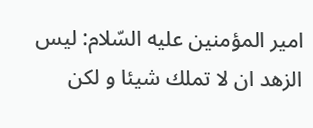امير المؤمنين عليه السّلام: ليس الزهد ان لا تملك شيئا و لكن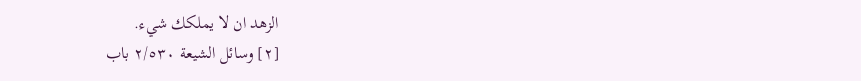الزهد ان لا يملكك شيء.
[٢] وسائل الشيعة ٢/٥٣٠ باب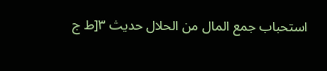استحباب جمع المال من الحلال حديث ٣[ط ج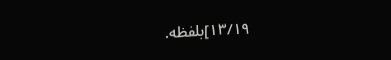١٣/١٩]بلفظه.